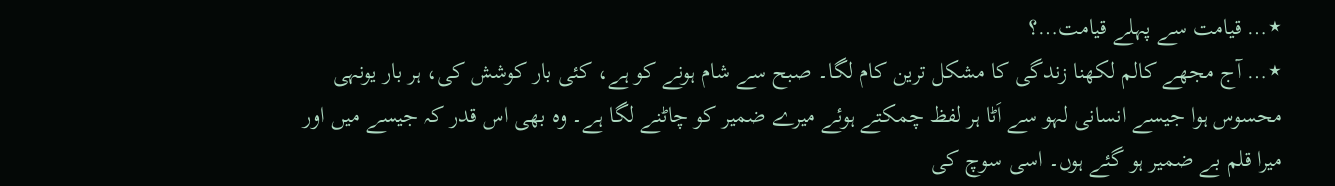٭… قیامت سے پہلے قیامت…؟
٭… آج مجھے کالم لکھنا زندگی کا مشکل ترین کام لگا۔ صبح سے شام ہونے کو ہے، کئی بار کوشش کی، ہر بار یونہی محسوس ہوا جیسے انسانی لہو سے اَٹا ہر لفظ چمکتے ہوئے میرے ضمیر کو چاٹنے لگا ہے۔ وہ بھی اس قدر کہ جیسے میں اور میرا قلم بے ضمیر ہو گئے ہوں۔ اسی سوچ کی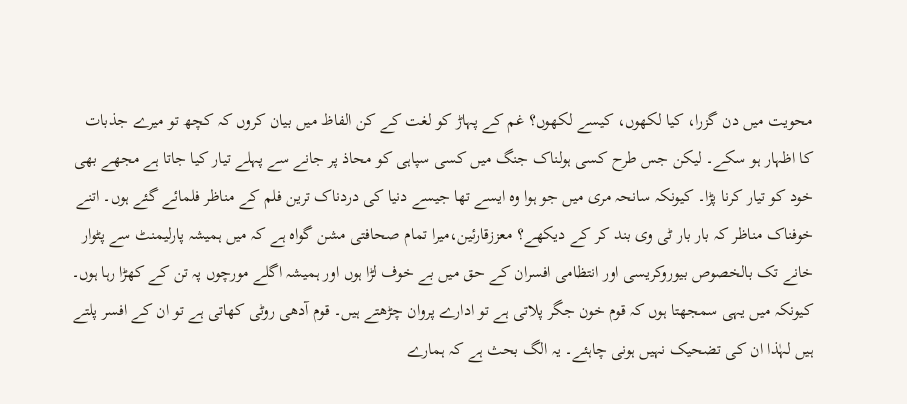محویت میں دن گزرا، کیا لکھوں، کیسے لکھوں؟ غم کے پہاڑ کو لغت کے کن الفاظ میں بیان کروں کہ کچھ تو میرے جذبات کا اظہار ہو سکے۔ لیکن جس طرح کسی ہولناک جنگ میں کسی سپاہی کو محاذ پر جانے سے پہلے تیار کیا جاتا ہے مجھے بھی خود کو تیار کرنا پڑا۔ کیونکہ سانحہ مری میں جو ہوا وہ ایسے تھا جیسے دنیا کی دردناک ترین فلم کے مناظر فلمائے گئے ہوں۔ اتنے خوفناک مناظر کہ بار بار ٹی وی بند کر کے دیکھے؟ معززقارئین،میرا تمام صحافتی مشن گواہ ہے کہ میں ہمیشہ پارلیمنٹ سے پٹوار خانے تک بالخصوص بیوروکریسی اور انتظامی افسران کے حق میں بے خوف لڑا ہوں اور ہمیشہ اگلے مورچوں پہ تن کے کھڑا رہا ہوں۔ کیونکہ میں یہی سمجھتا ہوں کہ قوم خون جگر پلاتی ہے تو ادارے پروان چڑھتے ہیں۔ قوم آدھی روٹی کھاتی ہے تو ان کے افسر پلتے ہیں لہٰذا ان کی تضحیک نہیں ہونی چاہئے۔ یہ الگ بحث ہے کہ ہمارے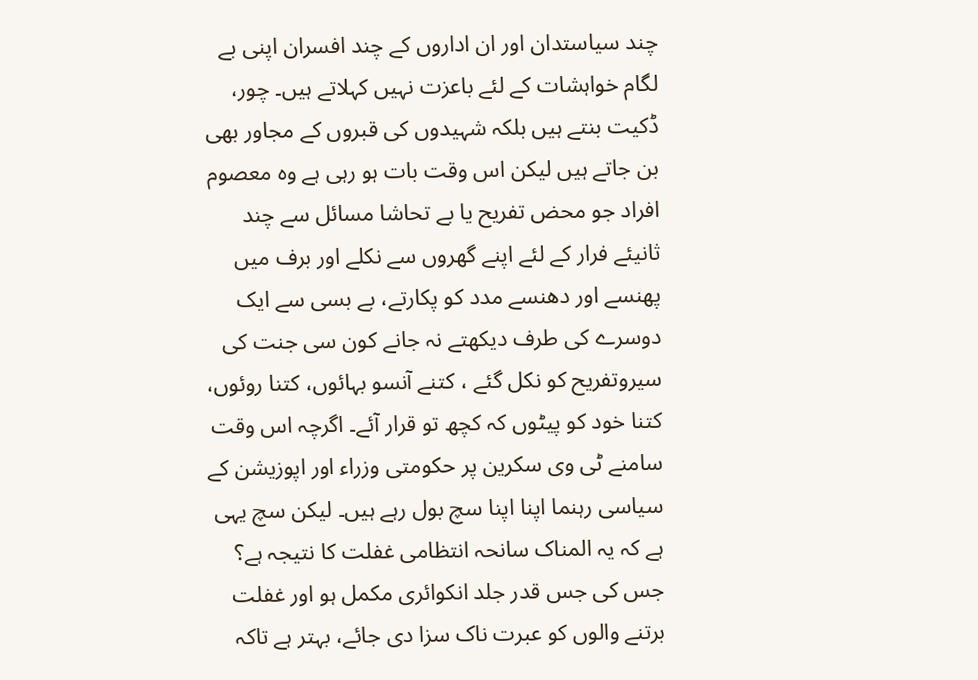چند سیاستدان اور ان اداروں کے چند افسران اپنی بے لگام خواہشات کے لئے باعزت نہیں کہلاتے ہیں۔ چور، ڈکیت بنتے ہیں بلکہ شہیدوں کی قبروں کے مجاور بھی بن جاتے ہیں لیکن اس وقت بات ہو رہی ہے وہ معصوم افراد جو محض تفریح یا بے تحاشا مسائل سے چند ثانیئے فرار کے لئے اپنے گھروں سے نکلے اور برف میں پھنسے اور دھنسے مدد کو پکارتے، بے بسی سے ایک دوسرے کی طرف دیکھتے نہ جانے کون سی جنت کی سیروتفریح کو نکل گئے ، کتنے آنسو بہائوں، کتنا روئوں، کتنا خود کو پیٹوں کہ کچھ تو قرار آئے۔ اگرچہ اس وقت سامنے ٹی وی سکرین پر حکومتی وزراء اور اپوزیشن کے سیاسی رہنما اپنا اپنا سچ بول رہے ہیں۔ لیکن سچ یہی ہے کہ یہ المناک سانحہ انتظامی غفلت کا نتیجہ ہے؟ جس کی جس قدر جلد انکوائری مکمل ہو اور غفلت برتنے والوں کو عبرت ناک سزا دی جائے، بہتر ہے تاکہ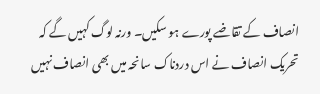انصاف کے تقاضے پورے ہو سکیں۔ ورنہ لوگ کہیں گے کہ تحریک انصاف نے اس دردناک سانحہ میں بھی انصاف نہیں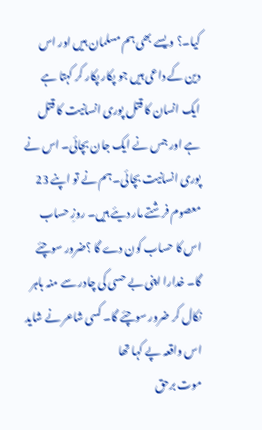کیا۔؟ ویسے بھی ہم مسلمان ہیں اور اس دین کے داعی ہیں جو پکار پکار کر کہتا ہے ایک انسان کا قتل پوری انسانیت کا قتل ہے اور جس نے ایک جان بچائی۔ اس نے پوری انسانیت بچائی۔ ہم نے تو اپنے 23 معصوم فرشتے مار دیئے ہیں۔ روزِ حساب اس کا حساب کون دے گا ؟ضرور سوچئے گا۔ خدارا اپنی بے حسی کی چادر سے منہ باہر نکال کر ضرور سوچئے گا۔ کسی شاعر نے شاید اس واقعہ پے کہا تھا
موت برحق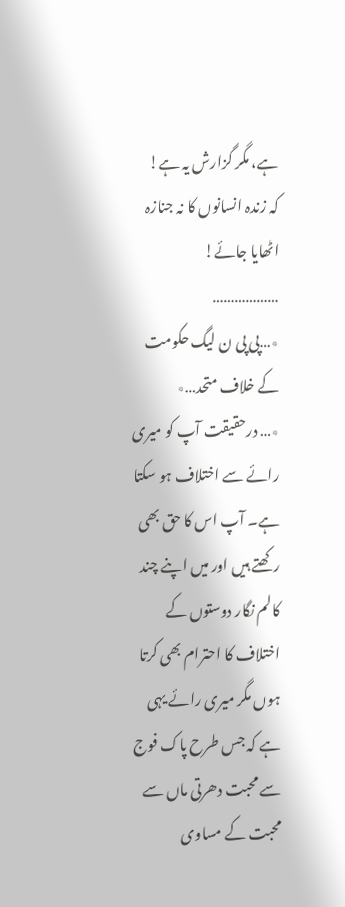ہے، مگر گزارش یہ ہے!
کہ زندہ انسانوں کا نہ جنازہ اٹھایا جائے!
………………
٭…پی پی ن لیگ حکومت کے خلاف متحد…٭
٭… درحقیقت آپ کو میری رائے سے اختلاف ہو سکتا ہے۔ آپ اس کا حق بھی رکھتے ہیں اور میں اپنے چند کالم نگار دوستوں کے اختلاف کا احترام بھی کرتا ہوں مگر میری رائے یہی ہے کہ جس طرح پاک فوج سے محبت دھرتی ماں سے محبت کے مساوی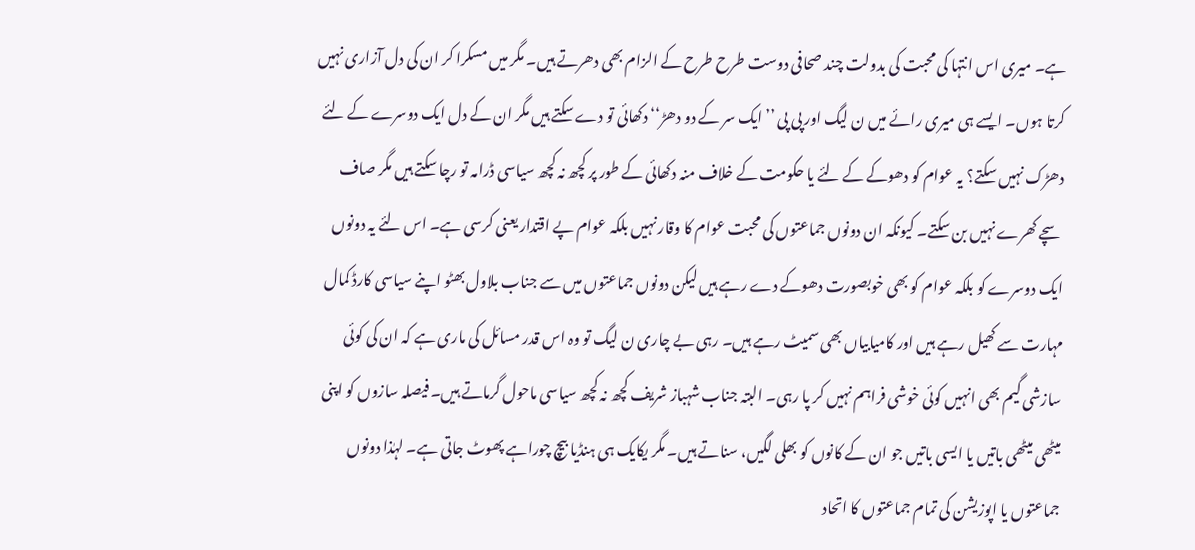ہے۔ میری اس انتہا کی محبت کی بدولت چند صحافی دوست طرح طرح کے الزام بھی دھرتے ہیں۔ مگر میں مسکرا کر ان کی دل آزاری نہیں کرتا ہوں۔ ایسے ہی میری رائے میں ن لیگ اور پی پی ’’ایک سر کے دو دھڑ‘‘ دکھائی تو دے سکتے ہیں مگر ان کے دل ایک دوسرے کے لئے دھڑک نہیں سکتے؟ یہ عوام کو دھوکے کے لئے یا حکومت کے خلاف منہ دکھائی کے طور پر کچھ نہ کچھ سیاسی ڈرامہ تو رچا سکتے ہیں مگر صاف سچے کھرے نہیں بن سکتے۔ کیونکہ ان دونوں جماعتوں کی محبت عوام کا وقار نہیں بلکہ عوام پے اقتدار یعنی کرسی ہے۔ اس لئے یہ دونوں ایک دوسرے کو بلکہ عوام کو بھی خوبصورت دھوکے دے رہے ہیں لیکن دونوں جماعتوں میں سے جناب بلاول بھٹو اپنے سیاسی کارڈ کمال مہارت سے کھیل رہے ہیں اور کامیابیاں بھی سمیٹ رہے ہیں۔ رہی بے چاری ن لیگ تو وہ اس قدر مسائل کی ماری ہے کہ ان کی کوئی سازشی گیم بھی انہیں کوئی خوشی فراہم نہیں کر پا رہی۔ البتہ جناب شہباز شریف کچھ نہ کچھ سیاسی ماحول گرماتے ہیں۔ فیصلہ سازوں کو اپنی میٹھی میٹھی باتیں یا ایسی باتیں جو ان کے کانوں کو بھلی لگیں، سناتے ہیں۔ مگر یکایک ہی ہنڈیا بیچ چوراہے پھوٹ جاتی ہے۔ لہٰذا دونوں جماعتوں یا اپوزیشن کی تمام جماعتوں کا اتحاد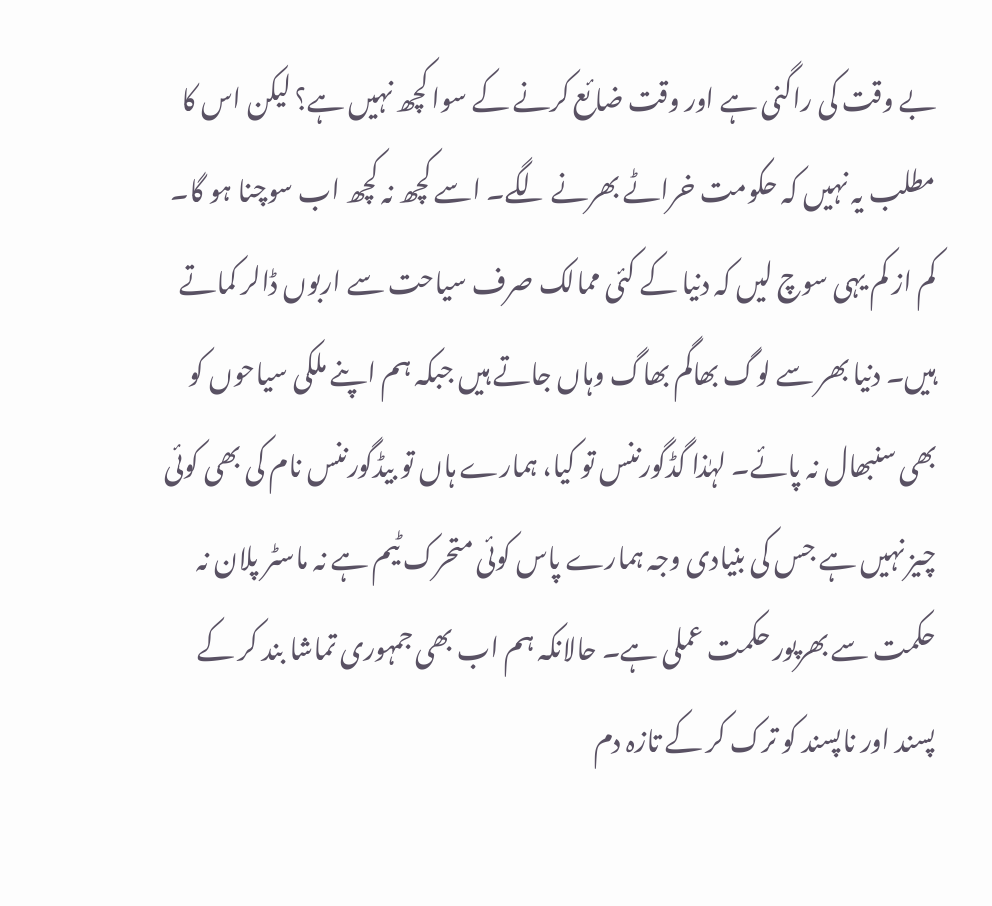بے وقت کی راگنی ہے اور وقت ضائع کرنے کے سوا کچھ نہیں ہے؟ لیکن اس کا مطلب یہ نہیں کہ حکومت خراٹے بھرنے لگے۔ اسے کچھ نہ کچھ اب سوچنا ہو گا۔ کم از کم یہی سوچ لیں کہ دنیا کے کئی ممالک صرف سیاحت سے اربوں ڈالر کماتے ہیں۔ دنیا بھر سے لوگ بھاگم بھاگ وہاں جاتے ہیں جبکہ ہم اپنے ملکی سیاحوں کو بھی سنبھال نہ پائے۔ لہٰذا گڈگورننس تو کیا، ہمارے ہاں تو بیڈگورننس نام کی بھی کوئی چیز نہیں ہے جس کی بنیادی وجہ ہمارے پاس کوئی متحرک ٹیم ہے نہ ماسٹر پلان نہ حکمت سے بھرپور حکمت عملی ہے۔ حالانکہ ہم اب بھی جمہوری تماشا بند کر کے پسند اور ناپسند کو ترک کر کے تازہ دم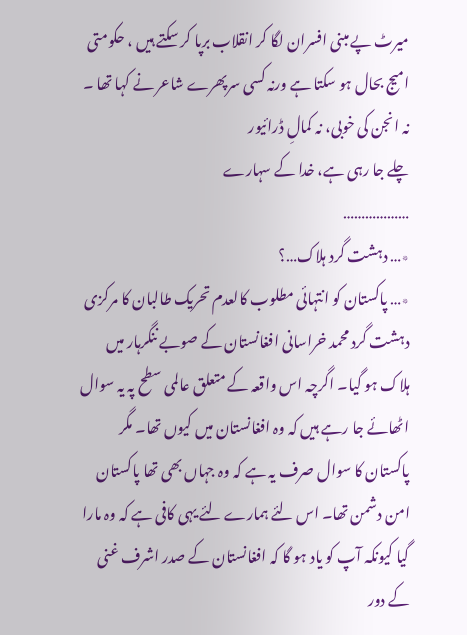میرٹ پے مبنی افسران لگا کر انقلاب برپا کر سکتے ہیں ، حکومتی امیج بحال ہو سکتا ہے ورنہ کسی سرپھرے شاعر نے کہا تھا ۔
نہ انجن کی خوبی، نہ کمالِ ڈرائیور
چلے جا رہی ہے، خدا کے سہارے
………………
٭… دہشت گرد ہلاک…؟
٭… پاکستان کو انتہائی مطلوب کالعدم تحریک طالبان کا مرکزی دہشت گرد محمد خراسانی افغانستان کے صوبے ننگرہار میں ہلاک ہو گیا۔ اگرچہ اس واقعہ کے متعلق عالمی سطح پہ یہ سوال اٹھائے جا رہے ہیں کہ وہ افغانستان میں کیوں تھا۔ مگر پاکستان کا سوال صرف یہ ہے کہ وہ جہاں بھی تھا پاکستان امن دشمن تھا۔ اس لئے ہمارے لئے یہی کافی ہے کہ وہ مارا گیا کیونکہ آپ کو یاد ہو گا کہ افغانستان کے صدر اشرف غنی کے دور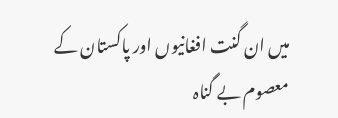میں ان گنت افغانیوں اور پاکستان کے معصوم بے گناہ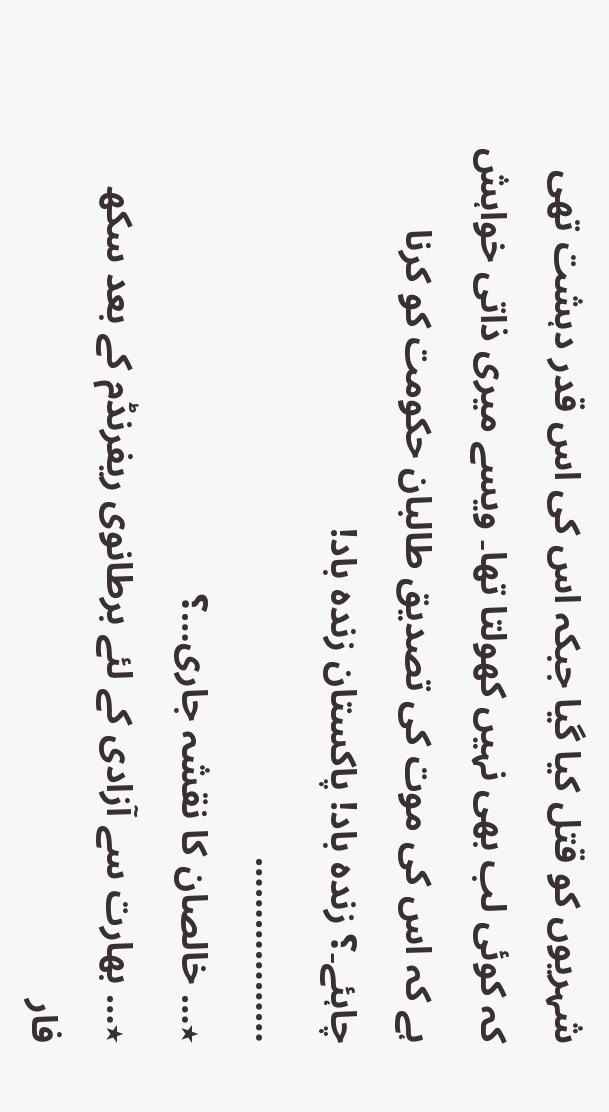شہریوں کو قتل کیا گیا جبکہ اس کی اس قدر دہشت تھی کہ کوئی لب بھی نہیں کھولتا تھا۔ ویسے میری ذاتی خواہش ہے کہ اس کی موت کی تصدیق طالبان حکومت کو کرنا چاہئے۔؟ زندہ باد! پاکستان زندہ باد!
………………
٭… خالصان کا نقشہ جاری…؟
٭… بھارت سے آزادی کے لئے برطانوی ریفرنڈم کے بعد سکھ فار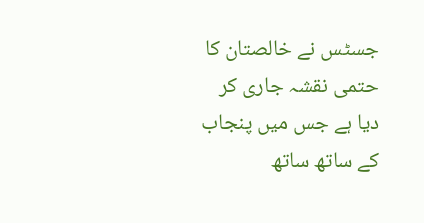جسٹس نے خالصتان کا حتمی نقشہ جاری کر دیا ہے جس میں پنجاب کے ساتھ ساتھ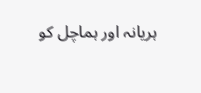ہریانہ اور ہماچل کو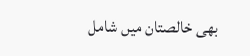بھی خالصتان میں شامل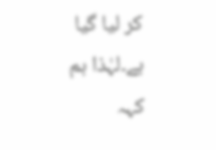کر لیا گیا ہے۔لہٰذا ہم کہہ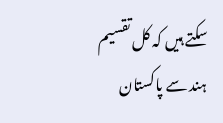سکتے ہیں کہ کل تقسیم ہند سے پاکستان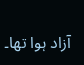آزاد ہوا تھا۔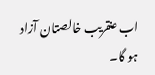اب عنقریب خالصتان آزاد ہو گا۔